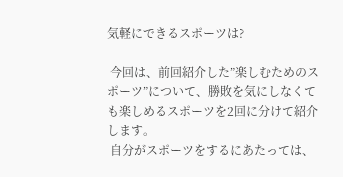気軽にできるスポーツは?

 今回は、前回紹介した”楽しむためのスポーツ”について、勝敗を気にしなくても楽しめるスポーツを2回に分けて紹介します。
 自分がスポーツをするにあたっては、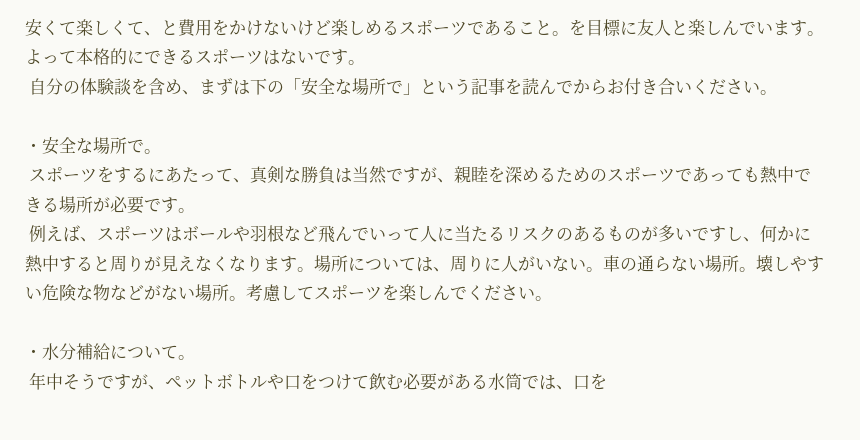安くて楽しくて、と費用をかけないけど楽しめるスポーツであること。を目標に友人と楽しんでいます。よって本格的にできるスポーツはないです。
 自分の体験談を含め、まずは下の「安全な場所で」という記事を読んでからお付き合いください。

・安全な場所で。
 スポーツをするにあたって、真剣な勝負は当然ですが、親睦を深めるためのスポーツであっても熱中できる場所が必要です。
 例えば、スポーツはボールや羽根など飛んでいって人に当たるリスクのあるものが多いですし、何かに熱中すると周りが見えなくなります。場所については、周りに人がいない。車の通らない場所。壊しやすい危険な物などがない場所。考慮してスポーツを楽しんでください。

・水分補給について。
 年中そうですが、ペットボトルや口をつけて飲む必要がある水筒では、口を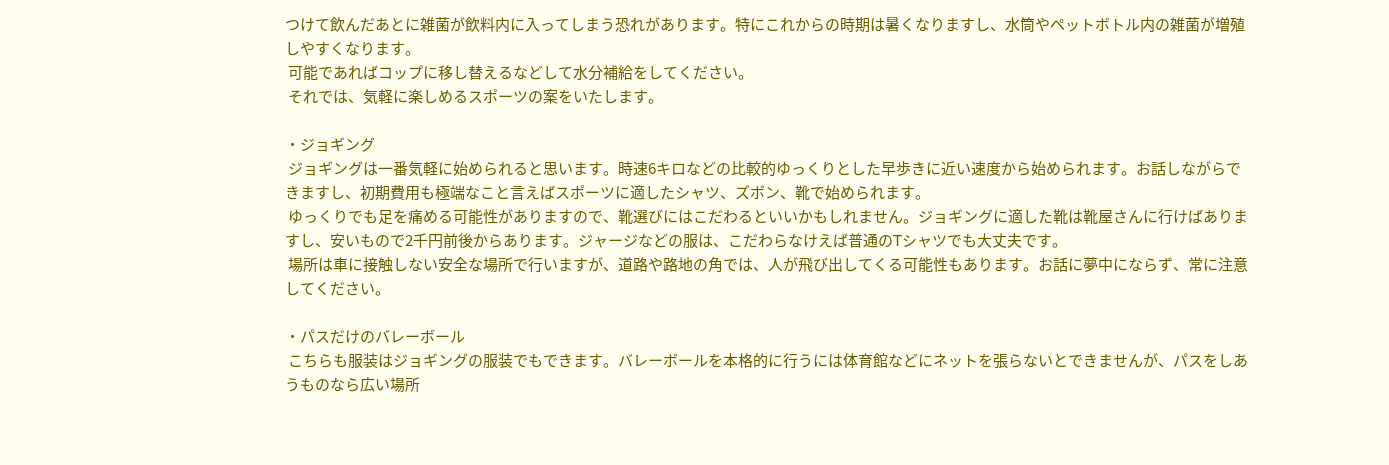つけて飲んだあとに雑菌が飲料内に入ってしまう恐れがあります。特にこれからの時期は暑くなりますし、水筒やペットボトル内の雑菌が増殖しやすくなります。
 可能であればコップに移し替えるなどして水分補給をしてください。
 それでは、気軽に楽しめるスポーツの案をいたします。

・ジョギング
 ジョギングは一番気軽に始められると思います。時速6キロなどの比較的ゆっくりとした早歩きに近い速度から始められます。お話しながらできますし、初期費用も極端なこと言えばスポーツに適したシャツ、ズボン、靴で始められます。
 ゆっくりでも足を痛める可能性がありますので、靴選びにはこだわるといいかもしれません。ジョギングに適した靴は靴屋さんに行けばありますし、安いもので2千円前後からあります。ジャージなどの服は、こだわらなけえば普通のTシャツでも大丈夫です。
 場所は車に接触しない安全な場所で行いますが、道路や路地の角では、人が飛び出してくる可能性もあります。お話に夢中にならず、常に注意してください。

・パスだけのバレーボール
 こちらも服装はジョギングの服装でもできます。バレーボールを本格的に行うには体育館などにネットを張らないとできませんが、パスをしあうものなら広い場所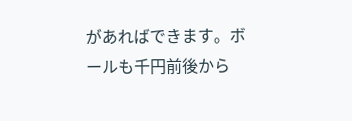があればできます。ボールも千円前後から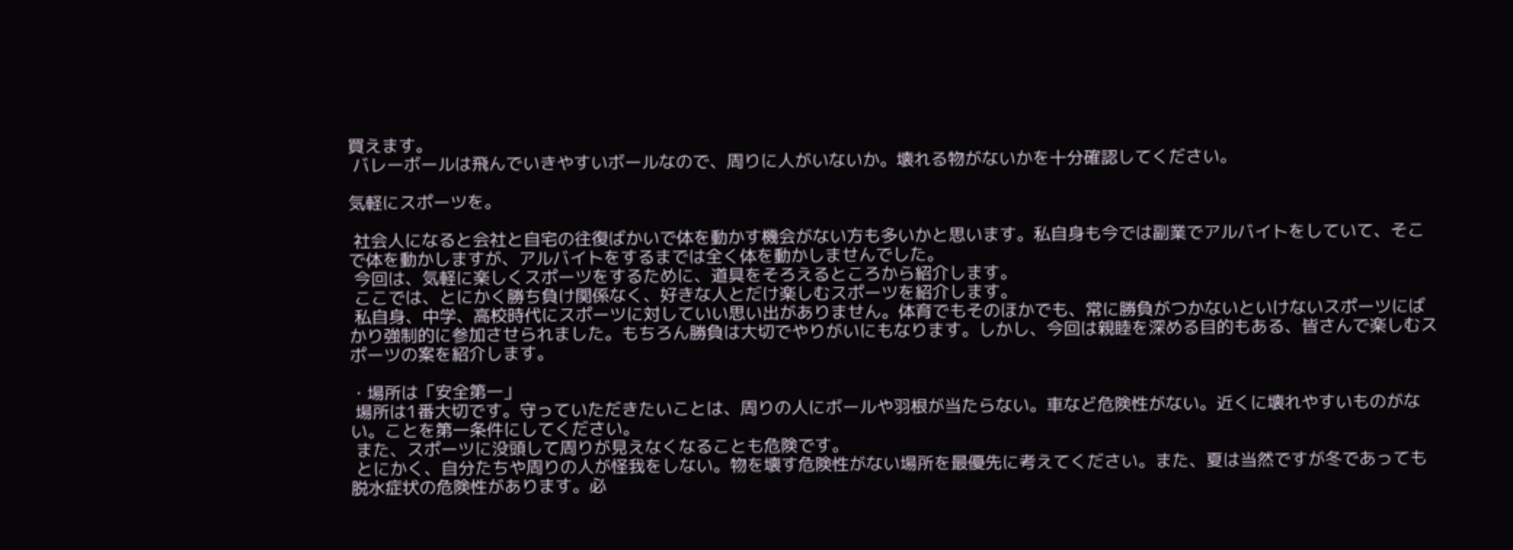買えます。
 バレーボールは飛んでいきやすいボールなので、周りに人がいないか。壊れる物がないかを十分確認してください。

気軽にスポーツを。

 社会人になると会社と自宅の往復ばかいで体を動かす機会がない方も多いかと思います。私自身も今では副業でアルバイトをしていて、そこで体を動かしますが、アルバイトをするまでは全く体を動かしませんでした。
 今回は、気軽に楽しくスポーツをするために、道具をそろえるところから紹介します。
 ここでは、とにかく勝ち負け関係なく、好きな人とだけ楽しむスポーツを紹介します。
 私自身、中学、高校時代にスポーツに対していい思い出がありません。体育でもそのほかでも、常に勝負がつかないといけないスポーツにばかり強制的に参加させられました。もちろん勝負は大切でやりがいにもなります。しかし、今回は親睦を深める目的もある、皆さんで楽しむスポーツの案を紹介します。

・場所は「安全第一」
 場所は1番大切です。守っていただきたいことは、周りの人にボールや羽根が当たらない。車など危険性がない。近くに壊れやすいものがない。ことを第一条件にしてください。
 また、スポーツに没頭して周りが見えなくなることも危険です。
 とにかく、自分たちや周りの人が怪我をしない。物を壊す危険性がない場所を最優先に考えてください。また、夏は当然ですが冬であっても脱水症状の危険性があります。必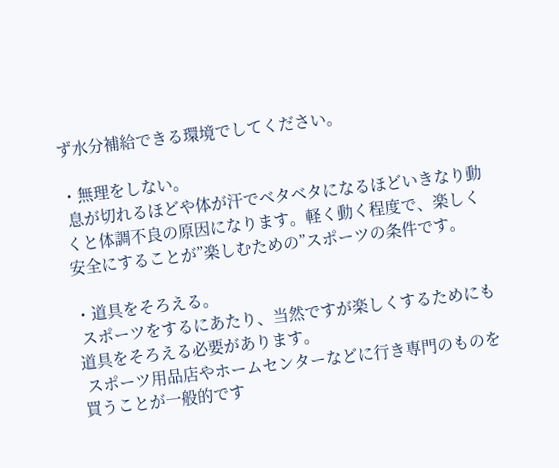ず水分補給できる環境でしてください。

・無理をしない。
 息が切れるほどや体が汗でベタベタになるほどいきなり動くと体調不良の原因になります。軽く動く程度で、楽しく安全にすることが”楽しむための”スポーツの条件です。

・道具をそろえる。
 スポーツをするにあたり、当然ですが楽しくするためにも道具をそろえる必要があります。
 スポーツ用品店やホームセンターなどに行き専門のものを買うことが一般的です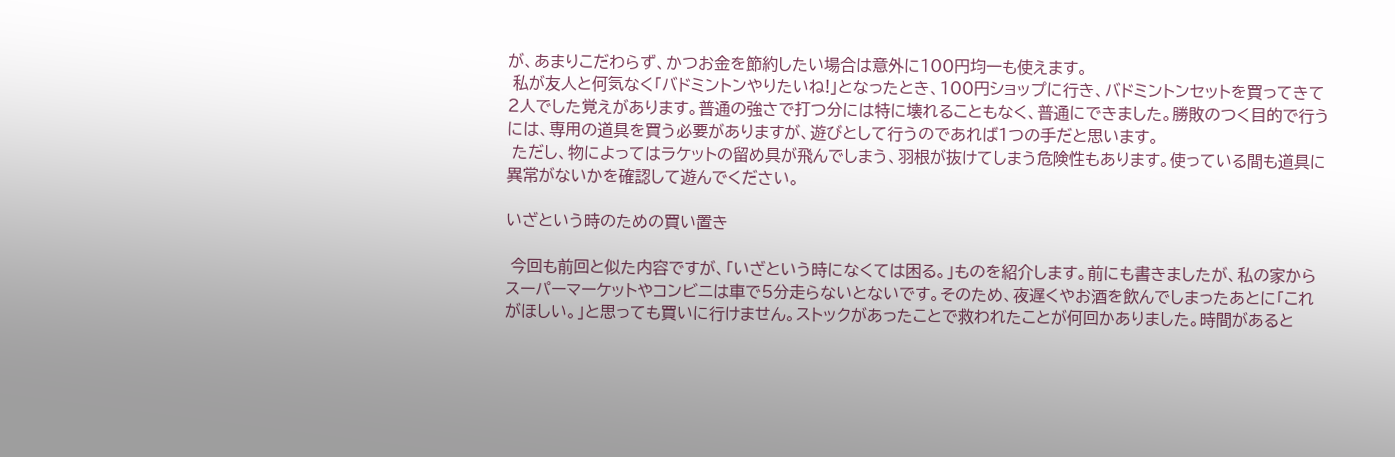が、あまりこだわらず、かつお金を節約したい場合は意外に100円均一も使えます。
 私が友人と何気なく「バドミントンやりたいね!」となったとき、100円ショップに行き、バドミントンセットを買ってきて2人でした覚えがあります。普通の強さで打つ分には特に壊れることもなく、普通にできました。勝敗のつく目的で行うには、専用の道具を買う必要がありますが、遊びとして行うのであれば1つの手だと思います。
 ただし、物によってはラケットの留め具が飛んでしまう、羽根が抜けてしまう危険性もあります。使っている間も道具に異常がないかを確認して遊んでください。

いざという時のための買い置き

 今回も前回と似た内容ですが、「いざという時になくては困る。」ものを紹介します。前にも書きましたが、私の家からスーパーマーケットやコンビニは車で5分走らないとないです。そのため、夜遅くやお酒を飲んでしまったあとに「これがほしい。」と思っても買いに行けません。ストックがあったことで救われたことが何回かありました。時間があると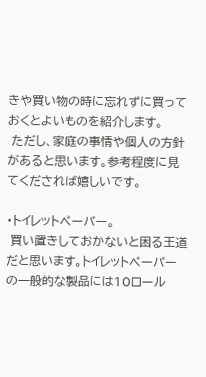きや買い物の時に忘れずに買っておくとよいものを紹介します。
 ただし、家庭の事情や個人の方針があると思います。参考程度に見てくだされば嬉しいです。

・トイレットペーパー。
 買い置きしておかないと困る王道だと思います。トイレットペーパーの一般的な製品には10ロール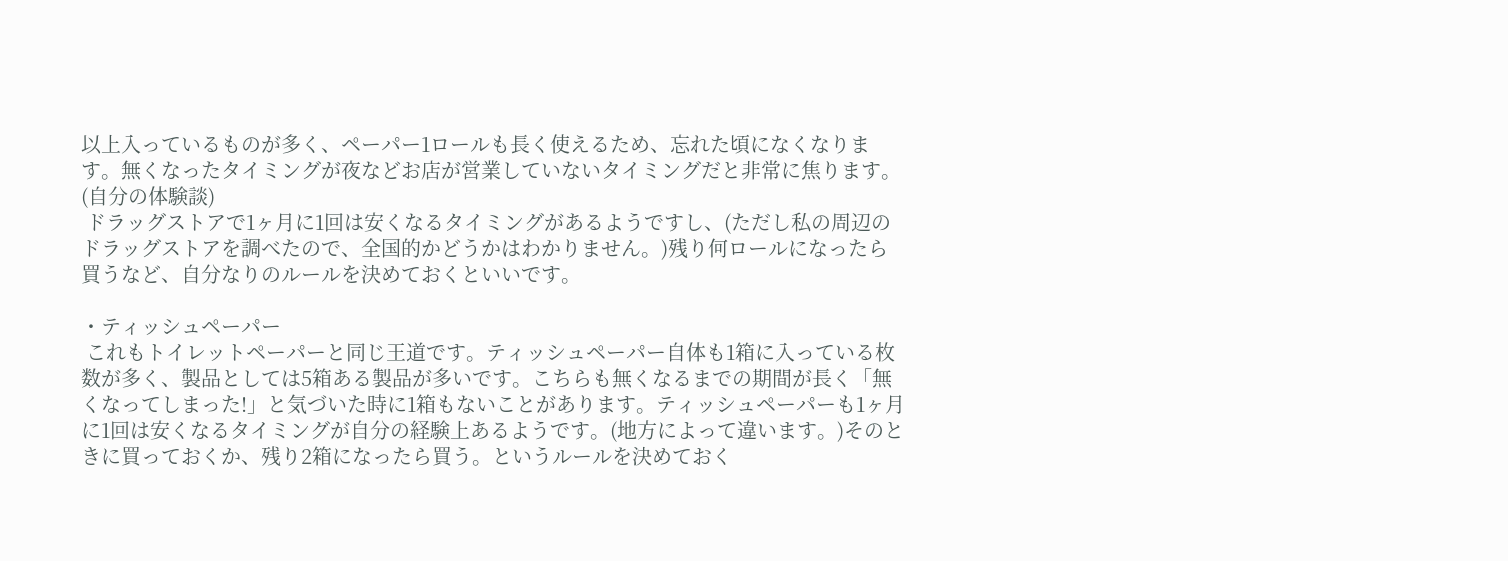以上入っているものが多く、ペーパー1ロールも長く使えるため、忘れた頃になくなります。無くなったタイミングが夜などお店が営業していないタイミングだと非常に焦ります。(自分の体験談)
 ドラッグストアで1ヶ月に1回は安くなるタイミングがあるようですし、(ただし私の周辺のドラッグストアを調べたので、全国的かどうかはわかりません。)残り何ロールになったら買うなど、自分なりのルールを決めておくといいです。

・ティッシュペーパー
 これもトイレットペーパーと同じ王道です。ティッシュペーパー自体も1箱に入っている枚数が多く、製品としては5箱ある製品が多いです。こちらも無くなるまでの期間が長く「無くなってしまった!」と気づいた時に1箱もないことがあります。ティッシュペーパーも1ヶ月に1回は安くなるタイミングが自分の経験上あるようです。(地方によって違います。)そのときに買っておくか、残り2箱になったら買う。というルールを決めておく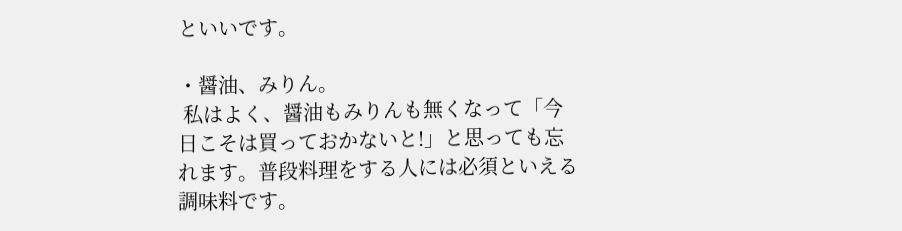といいです。

・醤油、みりん。
 私はよく、醤油もみりんも無くなって「今日こそは買っておかないと!」と思っても忘れます。普段料理をする人には必須といえる調味料です。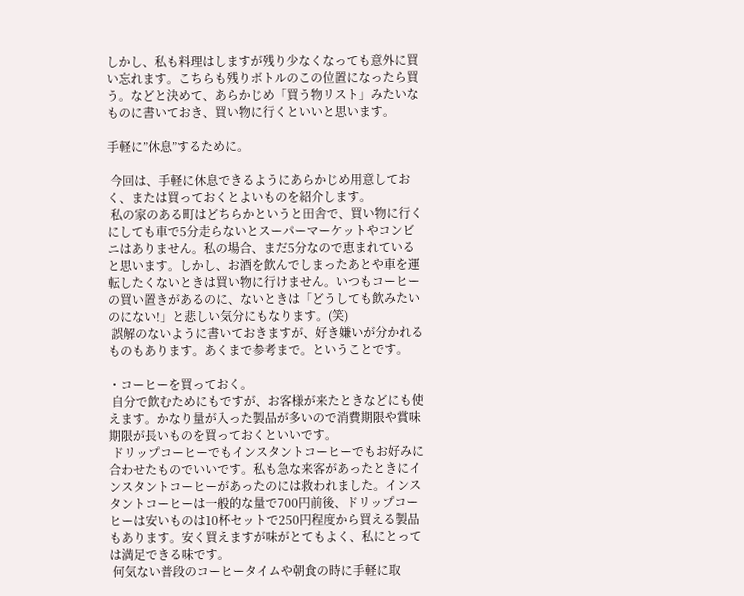しかし、私も料理はしますが残り少なくなっても意外に買い忘れます。こちらも残りボトルのこの位置になったら買う。などと決めて、あらかじめ「買う物リスト」みたいなものに書いておき、買い物に行くといいと思います。

手軽に”休息”するために。

 今回は、手軽に休息できるようにあらかじめ用意しておく、または買っておくとよいものを紹介します。
 私の家のある町はどちらかというと田舎で、買い物に行くにしても車で5分走らないとスーパーマーケットやコンビニはありません。私の場合、まだ5分なので恵まれていると思います。しかし、お酒を飲んでしまったあとや車を運転したくないときは買い物に行けません。いつもコーヒーの買い置きがあるのに、ないときは「どうしても飲みたいのにない!」と悲しい気分にもなります。(笑)
 誤解のないように書いておきますが、好き嫌いが分かれるものもあります。あくまで参考まで。ということです。

・コーヒーを買っておく。
 自分で飲むためにもですが、お客様が来たときなどにも使えます。かなり量が入った製品が多いので消費期限や賞味期限が長いものを買っておくといいです。
 ドリップコーヒーでもインスタントコーヒーでもお好みに合わせたものでいいです。私も急な来客があったときにインスタントコーヒーがあったのには救われました。インスタントコーヒーは一般的な量で700円前後、ドリップコーヒーは安いものは10杯セットで250円程度から買える製品もあります。安く買えますが味がとてもよく、私にとっては満足できる味です。
 何気ない普段のコーヒータイムや朝食の時に手軽に取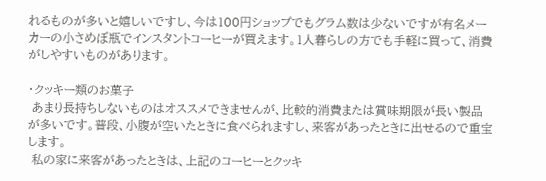れるものが多いと嬉しいですし、今は100円ショップでもグラム数は少ないですが有名メーカーの小さめぼ瓶でインスタントコーヒーが買えます。1人暮らしの方でも手軽に買って、消費がしやすいものがあります。

・クッキー類のお菓子
 あまり長持ちしないものはオススメできませんが、比較的消費または賞味期限が長い製品が多いです。普段、小腹が空いたときに食べられますし、来客があったときに出せるので重宝します。
 私の家に来客があったときは、上記のコーヒーとクッキ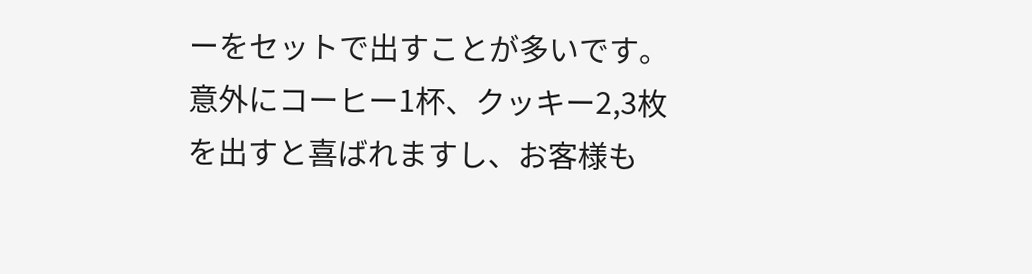ーをセットで出すことが多いです。意外にコーヒー1杯、クッキー2,3枚を出すと喜ばれますし、お客様も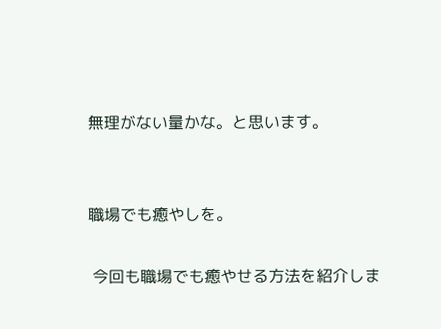無理がない量かな。と思います。


職場でも癒やしを。

 今回も職場でも癒やせる方法を紹介しま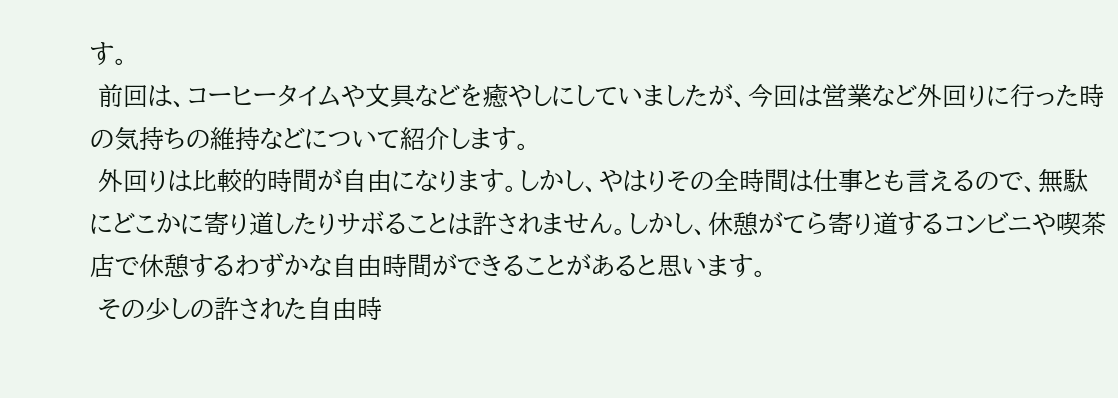す。
 前回は、コーヒータイムや文具などを癒やしにしていましたが、今回は営業など外回りに行った時の気持ちの維持などについて紹介します。
 外回りは比較的時間が自由になります。しかし、やはりその全時間は仕事とも言えるので、無駄にどこかに寄り道したりサボることは許されません。しかし、休憩がてら寄り道するコンビニや喫茶店で休憩するわずかな自由時間ができることがあると思います。
 その少しの許された自由時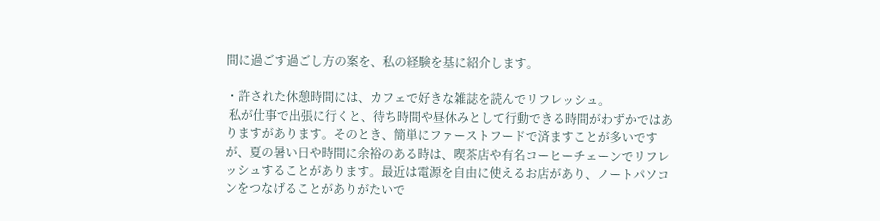間に過ごす過ごし方の案を、私の経験を基に紹介します。

・許された休憩時間には、カフェで好きな雑誌を読んでリフレッシュ。
 私が仕事で出張に行くと、待ち時間や昼休みとして行動できる時間がわずかではありますがあります。そのとき、簡単にファーストフードで済ますことが多いですが、夏の暑い日や時間に余裕のある時は、喫茶店や有名コーヒーチェーンでリフレッシュすることがあります。最近は電源を自由に使えるお店があり、ノートパソコンをつなげることがありがたいで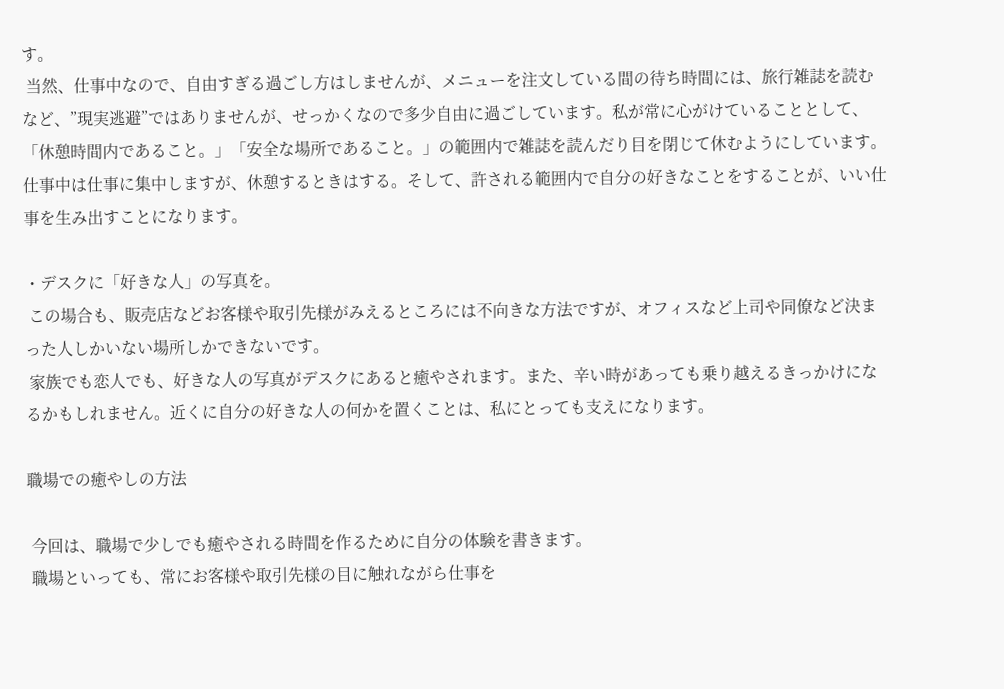す。
 当然、仕事中なので、自由すぎる過ごし方はしませんが、メニューを注文している間の待ち時間には、旅行雑誌を読むなど、”現実逃避”ではありませんが、せっかくなので多少自由に過ごしています。私が常に心がけていることとして、「休憩時間内であること。」「安全な場所であること。」の範囲内で雑誌を読んだり目を閉じて休むようにしています。仕事中は仕事に集中しますが、休憩するときはする。そして、許される範囲内で自分の好きなことをすることが、いい仕事を生み出すことになります。

・デスクに「好きな人」の写真を。
 この場合も、販売店などお客様や取引先様がみえるところには不向きな方法ですが、オフィスなど上司や同僚など決まった人しかいない場所しかできないです。
 家族でも恋人でも、好きな人の写真がデスクにあると癒やされます。また、辛い時があっても乗り越えるきっかけになるかもしれません。近くに自分の好きな人の何かを置くことは、私にとっても支えになります。

職場での癒やしの方法

 今回は、職場で少しでも癒やされる時間を作るために自分の体験を書きます。
 職場といっても、常にお客様や取引先様の目に触れながら仕事を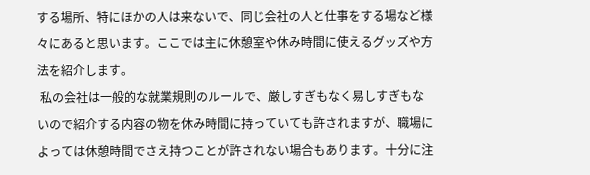する場所、特にほかの人は来ないで、同じ会社の人と仕事をする場など様々にあると思います。ここでは主に休憩室や休み時間に使えるグッズや方法を紹介します。
 私の会社は一般的な就業規則のルールで、厳しすぎもなく易しすぎもないので紹介する内容の物を休み時間に持っていても許されますが、職場によっては休憩時間でさえ持つことが許されない場合もあります。十分に注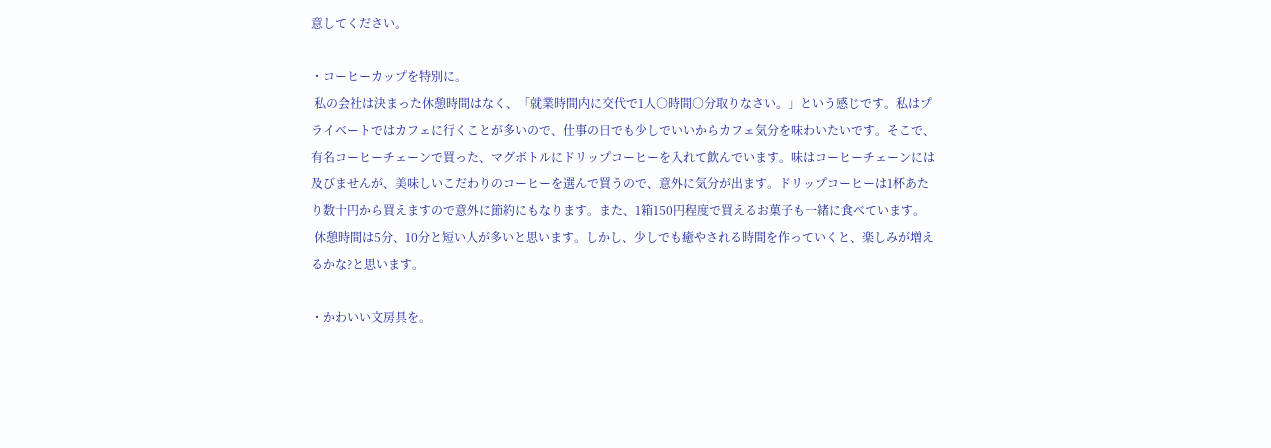意してください。

・コーヒーカップを特別に。
 私の会社は決まった休憩時間はなく、「就業時間内に交代で1人○時間○分取りなさい。」という感じです。私はプライベートではカフェに行くことが多いので、仕事の日でも少しでいいからカフェ気分を味わいたいです。そこで、有名コーヒーチェーンで買った、マグボトルにドリップコーヒーを入れて飲んでいます。味はコーヒーチェーンには及びませんが、美味しいこだわりのコーヒーを選んで買うので、意外に気分が出ます。ドリップコーヒーは1杯あたり数十円から買えますので意外に節約にもなります。また、1箱150円程度で買えるお菓子も一緒に食べています。
 休憩時間は5分、10分と短い人が多いと思います。しかし、少しでも癒やされる時間を作っていくと、楽しみが増えるかな?と思います。

・かわいい文房具を。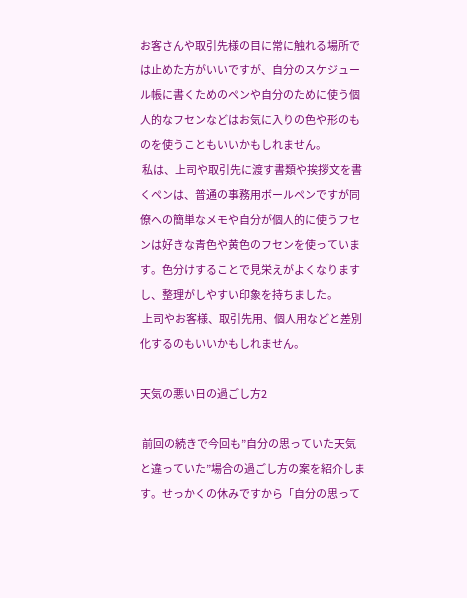お客さんや取引先様の目に常に触れる場所では止めた方がいいですが、自分のスケジュール帳に書くためのペンや自分のために使う個人的なフセンなどはお気に入りの色や形のものを使うこともいいかもしれません。
 私は、上司や取引先に渡す書類や挨拶文を書くペンは、普通の事務用ボールペンですが同僚への簡単なメモや自分が個人的に使うフセンは好きな青色や黄色のフセンを使っています。色分けすることで見栄えがよくなりますし、整理がしやすい印象を持ちました。
 上司やお客様、取引先用、個人用などと差別化するのもいいかもしれません。

天気の悪い日の過ごし方2

 前回の続きで今回も”自分の思っていた天気と違っていた”場合の過ごし方の案を紹介します。せっかくの休みですから「自分の思って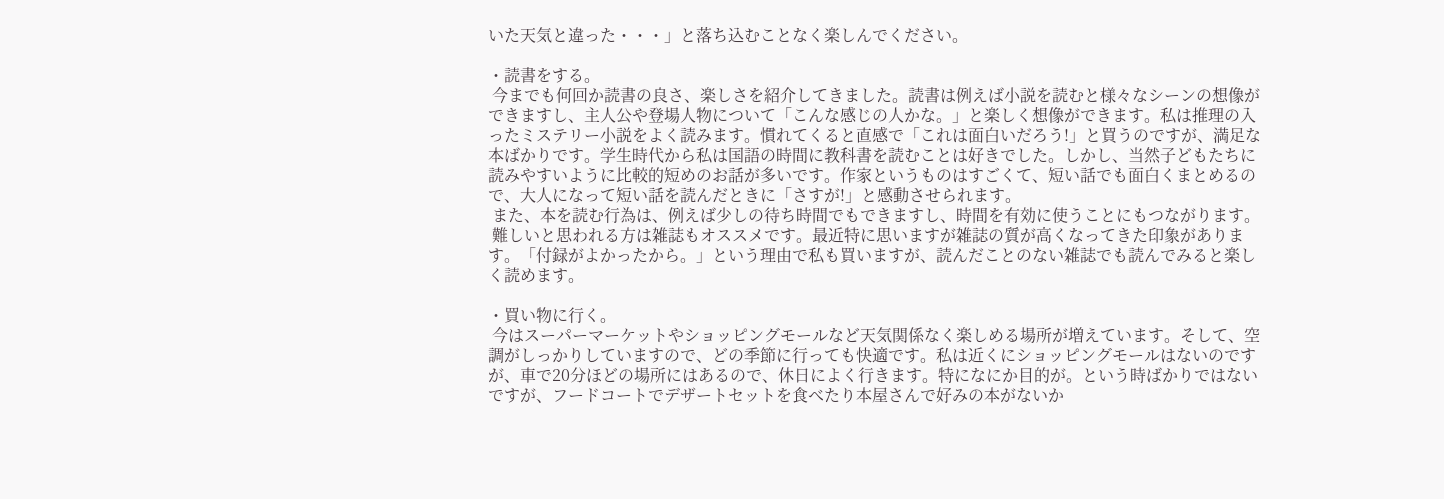いた天気と違った・・・」と落ち込むことなく楽しんでください。

・読書をする。
 今までも何回か読書の良さ、楽しさを紹介してきました。読書は例えば小説を読むと様々なシーンの想像ができますし、主人公や登場人物について「こんな感じの人かな。」と楽しく想像ができます。私は推理の入ったミステリー小説をよく読みます。慣れてくると直感で「これは面白いだろう!」と買うのですが、満足な本ばかりです。学生時代から私は国語の時間に教科書を読むことは好きでした。しかし、当然子どもたちに読みやすいように比較的短めのお話が多いです。作家というものはすごくて、短い話でも面白くまとめるので、大人になって短い話を読んだときに「さすが!」と感動させられます。
 また、本を読む行為は、例えば少しの待ち時間でもできますし、時間を有効に使うことにもつながります。
 難しいと思われる方は雑誌もオススメです。最近特に思いますが雑誌の質が高くなってきた印象があります。「付録がよかったから。」という理由で私も買いますが、読んだことのない雑誌でも読んでみると楽しく読めます。

・買い物に行く。
 今はスーパーマーケットやショッピングモールなど天気関係なく楽しめる場所が増えています。そして、空調がしっかりしていますので、どの季節に行っても快適です。私は近くにショッピングモールはないのですが、車で20分ほどの場所にはあるので、休日によく行きます。特になにか目的が。という時ばかりではないですが、フードコートでデザートセットを食べたり本屋さんで好みの本がないか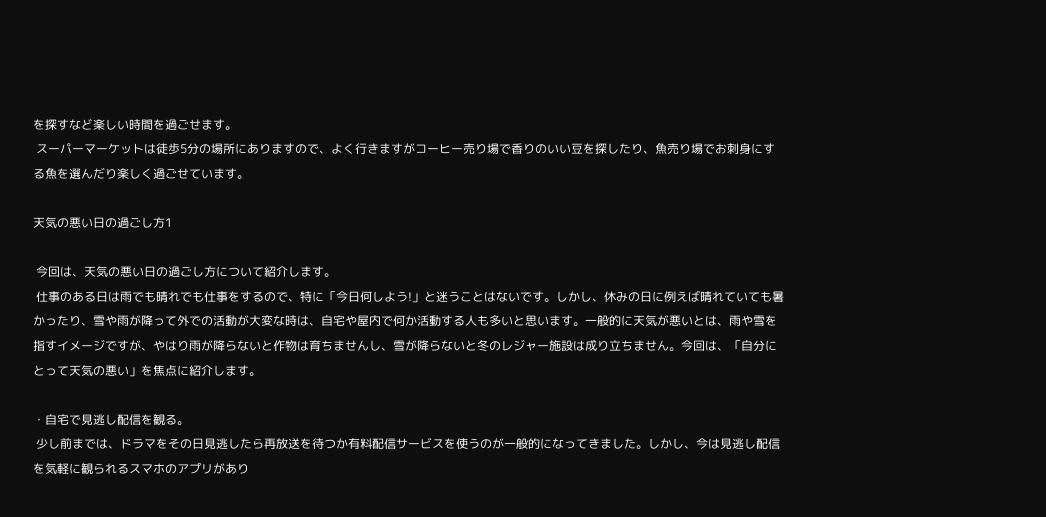を探すなど楽しい時間を過ごせます。
 スーパーマーケットは徒歩5分の場所にありますので、よく行きますがコーヒー売り場で香りのいい豆を探したり、魚売り場でお刺身にする魚を選んだり楽しく過ごせています。

天気の悪い日の過ごし方1

 今回は、天気の悪い日の過ごし方について紹介します。
 仕事のある日は雨でも晴れでも仕事をするので、特に「今日何しよう!」と迷うことはないです。しかし、休みの日に例えば晴れていても暑かったり、雪や雨が降って外での活動が大変な時は、自宅や屋内で何か活動する人も多いと思います。一般的に天気が悪いとは、雨や雪を指すイメージですが、やはり雨が降らないと作物は育ちませんし、雪が降らないと冬のレジャー施設は成り立ちません。今回は、「自分にとって天気の悪い」を焦点に紹介します。

・自宅で見逃し配信を観る。
 少し前までは、ドラマをその日見逃したら再放送を待つか有料配信サービスを使うのが一般的になってきました。しかし、今は見逃し配信を気軽に観られるスマホのアプリがあり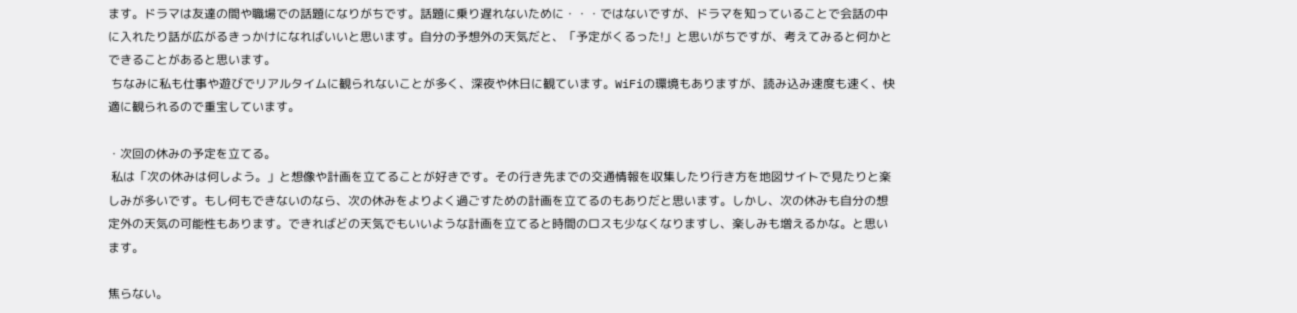ます。ドラマは友達の間や職場での話題になりがちです。話題に乗り遅れないために・・・ではないですが、ドラマを知っていることで会話の中に入れたり話が広がるきっかけになればいいと思います。自分の予想外の天気だと、「予定がくるった!」と思いがちですが、考えてみると何かとできることがあると思います。
 ちなみに私も仕事や遊びでリアルタイムに観られないことが多く、深夜や休日に観ています。WiFiの環境もありますが、読み込み速度も速く、快適に観られるので重宝しています。

・次回の休みの予定を立てる。
 私は「次の休みは何しよう。」と想像や計画を立てることが好きです。その行き先までの交通情報を収集したり行き方を地図サイトで見たりと楽しみが多いです。もし何もできないのなら、次の休みをよりよく過ごすための計画を立てるのもありだと思います。しかし、次の休みも自分の想定外の天気の可能性もあります。できればどの天気でもいいような計画を立てると時間のロスも少なくなりますし、楽しみも増えるかな。と思います。

焦らない。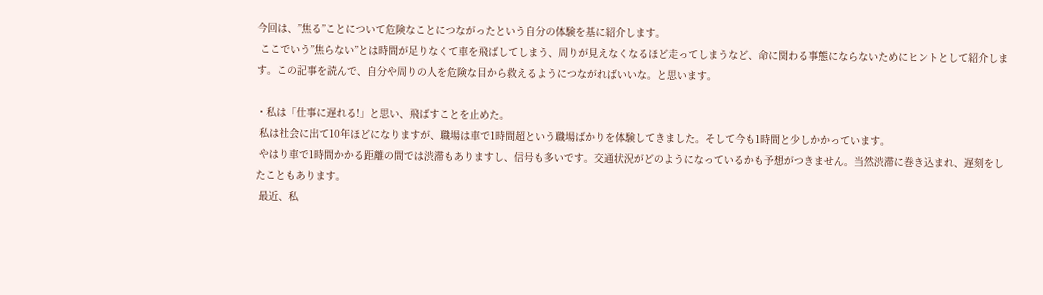今回は、”焦る”ことについて危険なことにつながったという自分の体験を基に紹介します。
 ここでいう”焦らない”とは時間が足りなくて車を飛ばしてしまう、周りが見えなくなるほど走ってしまうなど、命に関わる事態にならないためにヒントとして紹介します。この記事を読んで、自分や周りの人を危険な目から救えるようにつながればいいな。と思います。

・私は「仕事に遅れる!」と思い、飛ばすことを止めた。
 私は社会に出て10年ほどになりますが、職場は車で1時間超という職場ばかりを体験してきました。そして今も1時間と少しかかっています。
 やはり車で1時間かかる距離の間では渋滞もありますし、信号も多いです。交通状況がどのようになっているかも予想がつきません。当然渋滞に巻き込まれ、遅刻をしたこともあります。
 最近、私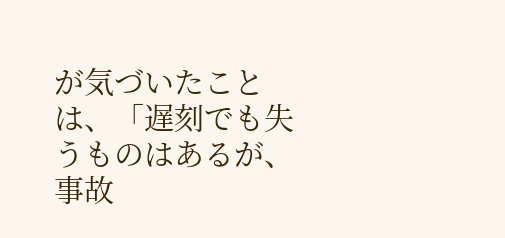が気づいたことは、「遅刻でも失うものはあるが、事故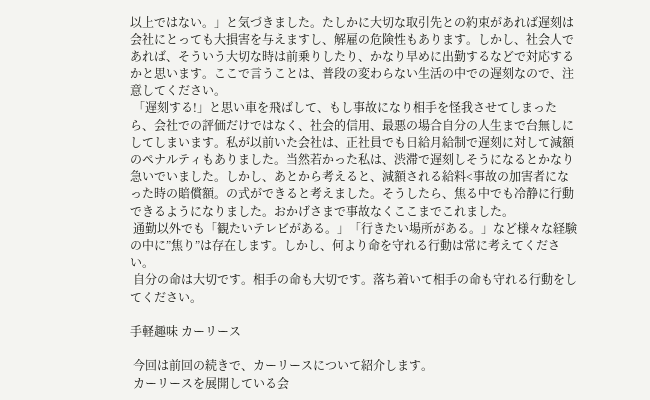以上ではない。」と気づきました。たしかに大切な取引先との約束があれば遅刻は会社にとっても大損害を与えますし、解雇の危険性もあります。しかし、社会人であれば、そういう大切な時は前乗りしたり、かなり早めに出勤するなどで対応するかと思います。ここで言うことは、普段の変わらない生活の中での遅刻なので、注意してください。
 「遅刻する!」と思い車を飛ばして、もし事故になり相手を怪我させてしまったら、会社での評価だけではなく、社会的信用、最悪の場合自分の人生まで台無しにしてしまいます。私が以前いた会社は、正社員でも日給月給制で遅刻に対して減額のペナルティもありました。当然若かった私は、渋滞で遅刻しそうになるとかなり急いでいました。しかし、あとから考えると、減額される給料<事故の加害者になった時の賠償額。の式ができると考えました。そうしたら、焦る中でも冷静に行動できるようになりました。おかげさまで事故なくここまでこれました。
 通勤以外でも「観たいテレビがある。」「行きたい場所がある。」など様々な経験の中に”焦り”は存在します。しかし、何より命を守れる行動は常に考えてください。
 自分の命は大切です。相手の命も大切です。落ち着いて相手の命も守れる行動をしてください。

手軽趣味 カーリース

 今回は前回の続きで、カーリースについて紹介します。
 カーリースを展開している会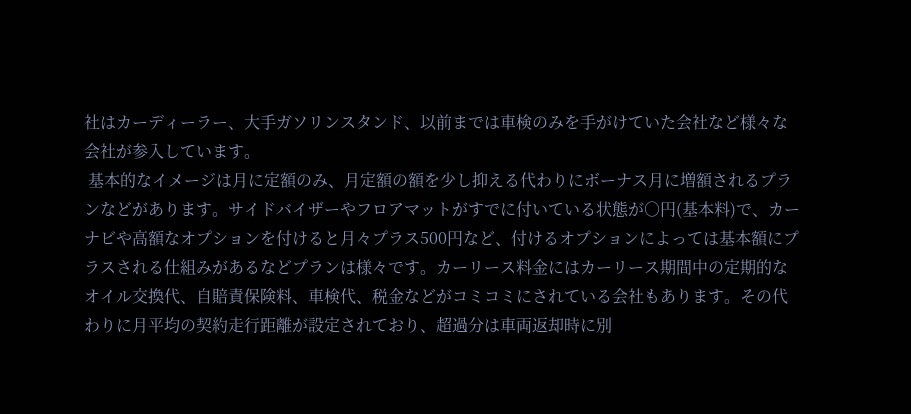社はカーディーラー、大手ガソリンスタンド、以前までは車検のみを手がけていた会社など様々な会社が参入しています。
 基本的なイメージは月に定額のみ、月定額の額を少し抑える代わりにボーナス月に増額されるプランなどがあります。サイドバイザーやフロアマットがすでに付いている状態が○円(基本料)で、カーナビや高額なオプションを付けると月々プラス500円など、付けるオプションによっては基本額にプラスされる仕組みがあるなどプランは様々です。カーリース料金にはカーリース期間中の定期的なオイル交換代、自賠責保険料、車検代、税金などがコミコミにされている会社もあります。その代わりに月平均の契約走行距離が設定されており、超過分は車両返却時に別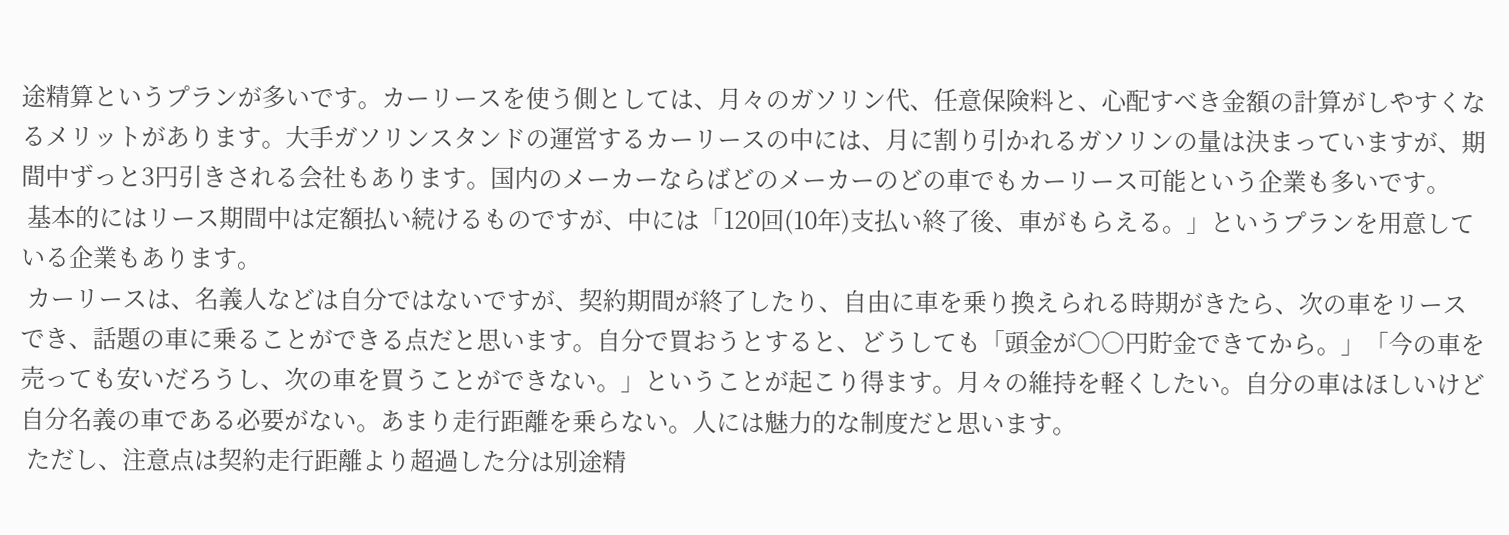途精算というプランが多いです。カーリースを使う側としては、月々のガソリン代、任意保険料と、心配すべき金額の計算がしやすくなるメリットがあります。大手ガソリンスタンドの運営するカーリースの中には、月に割り引かれるガソリンの量は決まっていますが、期間中ずっと3円引きされる会社もあります。国内のメーカーならばどのメーカーのどの車でもカーリース可能という企業も多いです。
 基本的にはリース期間中は定額払い続けるものですが、中には「120回(10年)支払い終了後、車がもらえる。」というプランを用意している企業もあります。
 カーリースは、名義人などは自分ではないですが、契約期間が終了したり、自由に車を乗り換えられる時期がきたら、次の車をリースでき、話題の車に乗ることができる点だと思います。自分で買おうとすると、どうしても「頭金が○○円貯金できてから。」「今の車を売っても安いだろうし、次の車を買うことができない。」ということが起こり得ます。月々の維持を軽くしたい。自分の車はほしいけど自分名義の車である必要がない。あまり走行距離を乗らない。人には魅力的な制度だと思います。
 ただし、注意点は契約走行距離より超過した分は別途精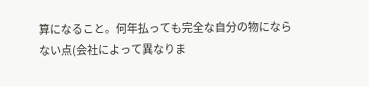算になること。何年払っても完全な自分の物にならない点(会社によって異なりま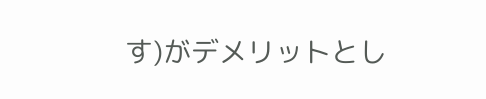す)がデメリットとし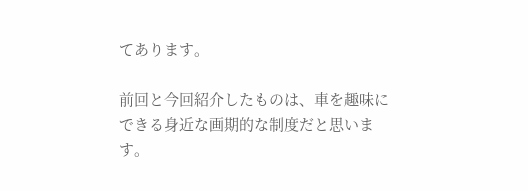てあります。

前回と今回紹介したものは、車を趣味にできる身近な画期的な制度だと思います。